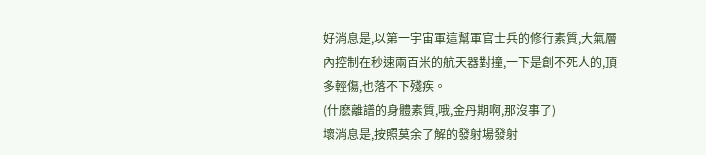好消息是,以第一宇宙軍這幫軍官士兵的修行素質,大氣層內控制在秒速兩百米的航天器對撞,一下是創不死人的,頂多輕傷,也落不下殘疾。
(什麽離譜的身體素質,哦,金丹期啊,那沒事了)
壞消息是,按照莫余了解的發射場發射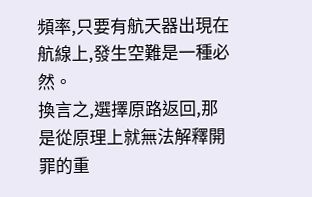頻率,只要有航天器出現在航線上,發生空難是一種必然。
換言之,選擇原路返回,那是從原理上就無法解釋開罪的重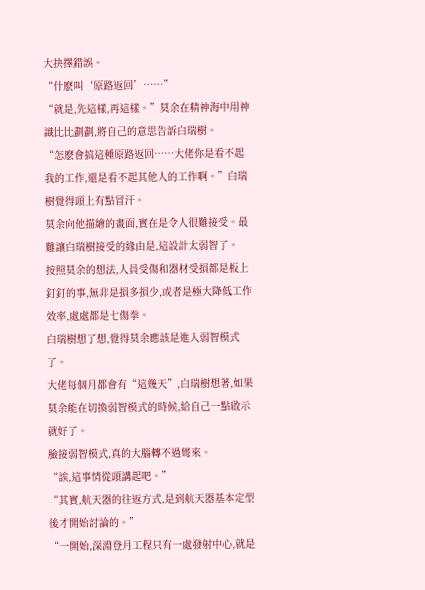大抉擇錯誤。
“什麽叫‘原路返回’……”
“就是,先這樣,再這樣。”莫余在精神海中用神識比比劃劃,將自己的意思告訴白瑞樹。
“怎麽會搞這種原路返回……大佬你是看不起我的工作,還是看不起其他人的工作啊。”白瑞樹覺得頭上有點冒汗。
莫余向他描繪的畫面,實在是令人很難接受。最難讓白瑞樹接受的緣由是,這設計太弱智了。
按照莫余的想法,人員受傷和器材受損都是板上釘釘的事,無非是損多損少,或者是極大降低工作效率,處處都是七傷拳。
白瑞樹想了想,覺得莫余應該是進入弱智模式了。
大佬每個月都會有“這幾天”,白瑞樹想著,如果莫余能在切換弱智模式的時候,給自己一點啟示就好了。
臉接弱智模式,真的大腦轉不過彎來。
“誒,這事情從頭講起吧。”
“其實,航天器的往返方式,是到航天器基本定型後才開始討論的。”
“一開始,深淵登月工程只有一處發射中心,就是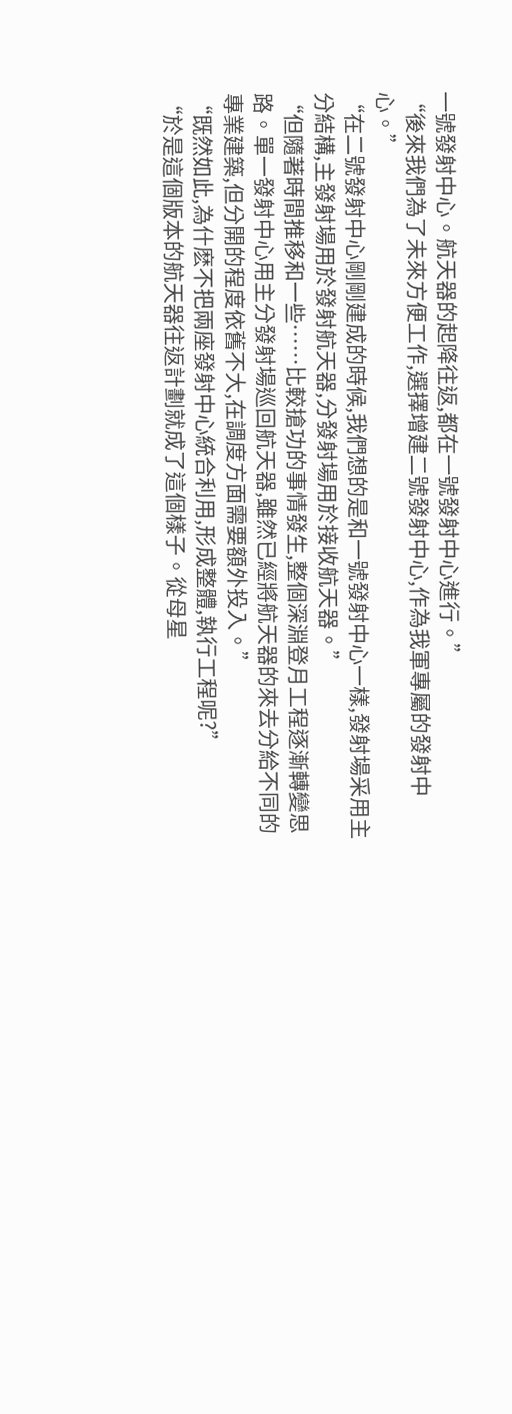一號發射中心。航天器的起降往返,都在一號發射中心進行。”
“後來我們為了未來方便工作,選擇增建二號發射中心,作為我軍專屬的發射中心。”
“在二號發射中心剛剛建成的時候,我們想的是和一號發射中心一樣,發射場采用主分結構,主發射場用於發射航天器,分發射場用於接收航天器。”
“但隨著時間推移和一些……比較搶功的事情發生,整個深淵登月工程逐漸轉變思路。單一發射中心用主分發射場巡回航天器,雖然已經將航天器的來去分給不同的專業建築,但分開的程度依舊不大,在調度方面需要額外投入。”
“既然如此,為什麽不把兩座發射中心統合利用,形成整體,執行工程呢?”
“於是這個版本的航天器往返計劃就成了這個樣子。從母星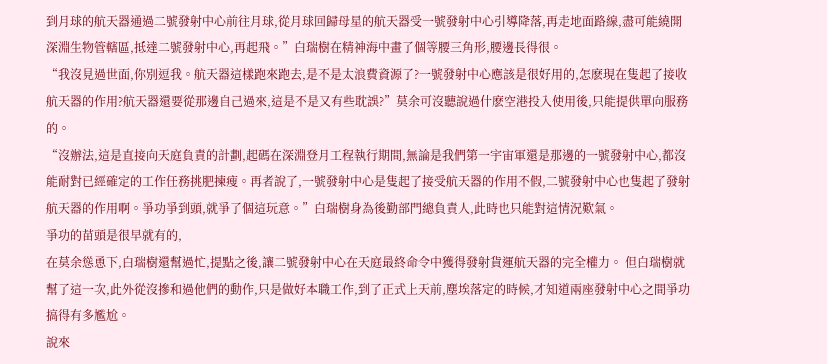到月球的航天器通過二號發射中心前往月球,從月球回歸母星的航天器受一號發射中心引導降落,再走地面路線,盡可能繞開深淵生物管轄區,抵達二號發射中心,再起飛。”白瑞樹在精神海中畫了個等腰三角形,腰邊長得很。
“我沒見過世面,你別逗我。航天器這樣跑來跑去,是不是太浪費資源了?一號發射中心應該是很好用的,怎麽現在隻起了接收航天器的作用?航天器還要從那邊自己過來,這是不是又有些耽誤?”莫余可沒聽說過什麽空港投入使用後,只能提供單向服務的。
“沒辦法,這是直接向天庭負責的計劃,起碼在深淵登月工程執行期間,無論是我們第一宇宙軍還是那邊的一號發射中心,都沒能耐對已經確定的工作任務挑肥揀瘦。再者說了,一號發射中心是隻起了接受航天器的作用不假,二號發射中心也隻起了發射航天器的作用啊。爭功爭到頭,就爭了個這玩意。”白瑞樹身為後勤部門總負責人,此時也只能對這情況歎氣。
爭功的苗頭是很早就有的,
在莫余慫恿下,白瑞樹還幫過忙,提點之後,讓二號發射中心在天庭最終命令中獲得發射貨運航天器的完全權力。 但白瑞樹就幫了這一次,此外從沒摻和過他們的動作,只是做好本職工作,到了正式上天前,塵埃落定的時候,才知道兩座發射中心之間爭功搞得有多尷尬。
說來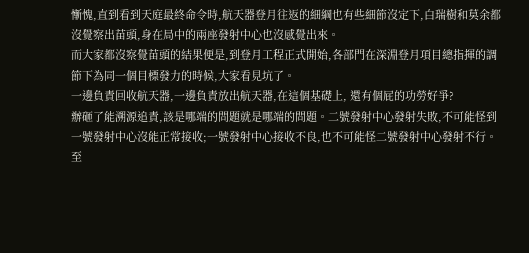慚愧,直到看到天庭最終命令時,航天器登月往返的細綱也有些細節沒定下,白瑞樹和莫余都沒覺察出苗頭,身在局中的兩座發射中心也沒感覺出來。
而大家都沒察覺苗頭的結果便是,到登月工程正式開始,各部門在深淵登月項目總指揮的調節下為同一個目標發力的時候,大家看見坑了。
一邊負責回收航天器,一邊負責放出航天器,在這個基礎上, 還有個屁的功勞好爭?
辦砸了能溯源追責,該是哪端的問題就是哪端的問題。二號發射中心發射失敗,不可能怪到一號發射中心沒能正常接收;一號發射中心接收不良,也不可能怪二號發射中心發射不行。
至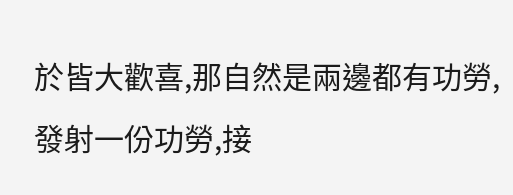於皆大歡喜,那自然是兩邊都有功勞,發射一份功勞,接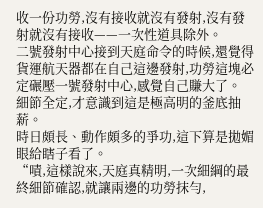收一份功勞,沒有接收就沒有發射,沒有發射就沒有接收——一次性道具除外。
二號發射中心接到天庭命令的時候,還覺得貨運航天器都在自己這邊發射,功勞這塊必定碾壓一號發射中心,感覺自己賺大了。
細節全定,才意識到這是極高明的釜底抽薪。
時日頗長、動作頗多的爭功,這下算是拋媚眼給瞎子看了。
“嘖,這樣說來,天庭真精明,一次細綱的最終細節確認,就讓兩邊的功勞抹勻,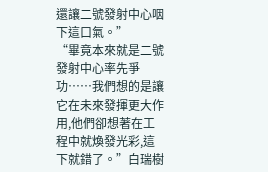還讓二號發射中心咽下這口氣。”
“畢竟本來就是二號發射中心率先爭功……我們想的是讓它在未來發揮更大作用,他們卻想著在工程中就煥發光彩,這下就錯了。”白瑞樹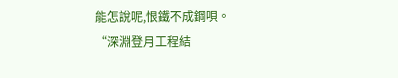能怎說呢,恨鐵不成鋼唄。
“深淵登月工程結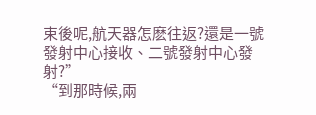束後呢,航天器怎麽往返?還是一號發射中心接收、二號發射中心發射?”
“到那時候,兩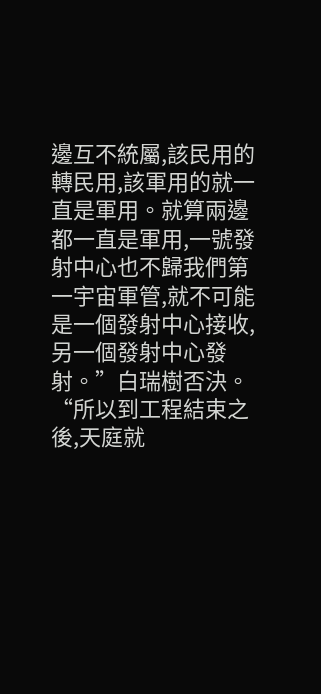邊互不統屬,該民用的轉民用,該軍用的就一直是軍用。就算兩邊都一直是軍用,一號發射中心也不歸我們第一宇宙軍管,就不可能是一個發射中心接收,另一個發射中心發射。”白瑞樹否決。
“所以到工程結束之後,天庭就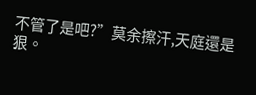不管了是吧?”莫余擦汗,天庭還是狠。